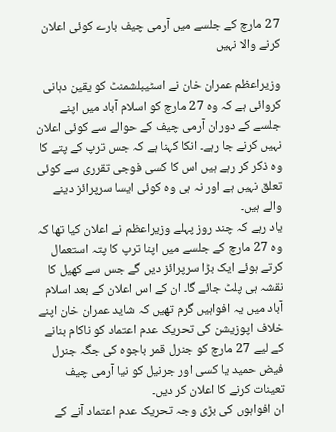27 مارچ کے جلسے میں آرمی چیف بارے کوئی اعلان کرنے والا نہیں

وزیراعظم عمران خان نے اسٹیبلشمنٹ کو یقین دہانی کروائی ہے کہ وہ 27 مارچ کو اسلام آباد میں اپنے جلسے کے دوران آرمی چیف کے حوالے سے کوئی اعلان نہیں کرنے جا رہے۔ انکا کہنا ہے کہ جس ترپ کے پتے کا وہ ذکر کر رہے ہیں اس کا کسی فوجی تقرری سے کوئی تعلق نہیں ہے اور نہ ہی وہ کوئی ایسا سرپرائز دینے والے ہیں۔
یاد رہے کہ چند روز پہلے وزیراعظم نے اعلان کیا تھا کہ وہ 27 مارچ کے جلسے میں اپنا ترپ کا پتہ استعمال کرتے ہوئے ایک بڑا سرپرائز دیں گے جس سے کھیل کا نقشہ ہی پلٹ جائے گا۔ ان کے اس اعلان کے بعد اسلام آباد میں یہ افواہیں گرم تھیں کہ شاید عمران خان اپنے خلاف اپوزیشن کی تحریک عدم اعتماد کو ناکام بنانے کے لیے 27 مارچ کو جنرل قمر باجوہ کی جگہ جنرل فیض حمید یا کسی اور جرنیل کو نیا آرمی چیف تعینات کرنے کا اعلان کر دیں۔
ان افواہوں کی بڑی وجہ تحریک عدم اعتماد آنے کے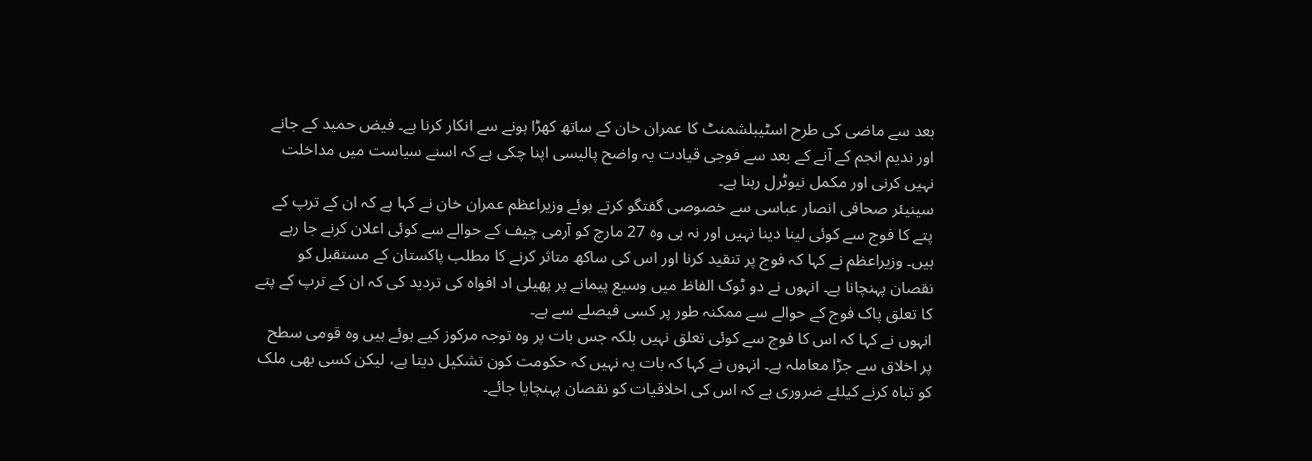بعد سے ماضی کی طرح اسٹیبلشمنٹ کا عمران خان کے ساتھ کھڑا ہونے سے انکار کرنا ہے۔ فیض حمید کے جانے اور ندیم انجم کے آنے کے بعد سے فوجی قیادت یہ واضح پالیسی اپنا چکی ہے کہ اسنے سیاست میں مداخلت نہیں کرنی اور مکمل نیوٹرل رہنا ہے۔
سینیئر صحافی انصار عباسی سے خصوصی گفتگو کرتے ہوئے وزیراعظم عمران خان نے کہا ہے کہ ان کے ترپ کے پتے کا فوج سے کوئی لینا دینا نہیں اور نہ ہی وہ 27 مارچ کو آرمی چیف کے حوالے سے کوئی اعلان کرنے جا رہے ہیں۔ وزیراعظم نے کہا کہ فوج پر تنقید کرنا اور اس کی ساکھ متاثر کرنے کا مطلب پاکستان کے مستقبل کو نقصان پہنچانا ہے۔ انہوں نے دو ٹوک الفاظ میں وسیع پیمانے پر پھیلی اد افواہ کی تردید کی کہ ان کے ترپ کے پتے کا تعلق پاک فوج کے حوالے سے ممکنہ طور پر کسی فیصلے سے ہے۔
انہوں نے کہا کہ اس کا فوج سے کوئی تعلق نہیں بلکہ جس بات پر وہ توجہ مرکوز کیے ہوئے ہیں وہ قومی سطح پر اخلاق سے جڑا معاملہ ہے۔ انہوں نے کہا کہ بات یہ نہیں کہ حکومت کون تشکیل دیتا ہے، لیکن کسی بھی ملک کو تباہ کرنے کیلئے ضروری ہے کہ اس کی اخلاقیات کو نقصان پہنچایا جائے۔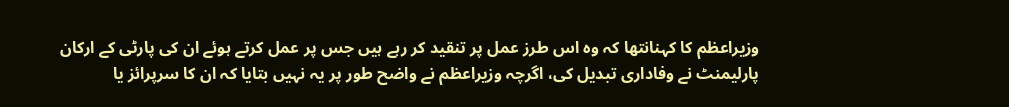وزیراعظم کا کہنانتھا کہ وہ اس طرز عمل پر تنقید کر رہے ہیں جس پر عمل کرتے ہوئے ان کی پارٹی کے ارکان پارلیمنٹ نے وفاداری تبدیل کی، اگرچہ وزیراعظم نے واضح طور پر یہ نہیں بتایا کہ ان کا سرپرائز یا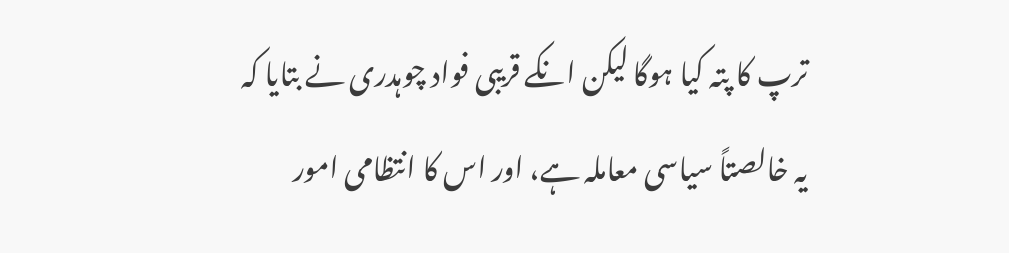ترپ کا پتہ کیا ہوگا لیکن انکے قریبی فواد چوہدری نے بتایا کہ یہ خالصتاً سیاسی معاملہ ہے، اور اس کا انتظامی امور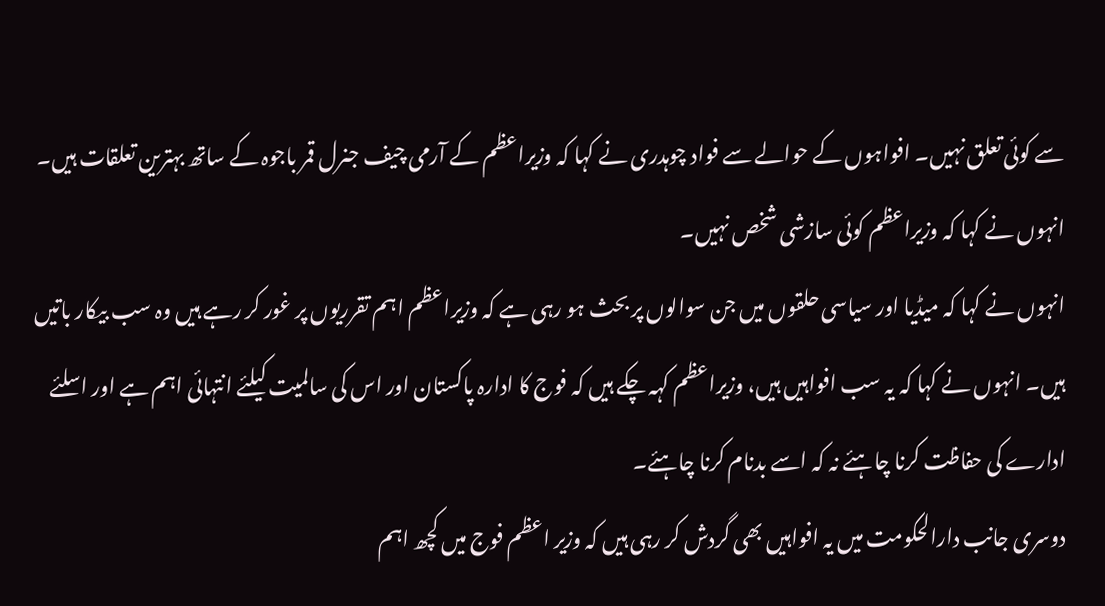سے کوئی تعلق نہیں۔ افواہوں کے حوالے سے فواد چوہدری نے کہا کہ وزیراعظم کے آرمی چیف جنرل قمر باجوہ کے ساتھ بہترین تعلقات ہیں۔ انہوں نے کہا کہ وزیراعظم کوئی سازشی شخص نہیں۔
انہوں نے کہا کہ میڈیا اور سیاسی حلقوں میں جن سوالوں پر بحث ہو رہی ہے کہ وزیراعظم اہم تقرریوں پر غور کر رہے ہیں وہ سب بیکار باتیں ہیں۔ انہوں نے کہا کہ یہ سب افواہیں ہیں، وزیراعظم کہہ چکے ہیں کہ فوج کا ادارہ پاکستان اور اس کی سالمیت کیلئے انتہائی اہم ہے اور اسلئے ادارے کی حفاظت کرنا چاہئے نہ کہ اسے بدنام کرنا چاہئے۔
دوسری جانب دارالحکومت میں یہ افواہیں بھی گردش کر رہی ہیں کہ وزیر اعظم فوج میں کچھ اہم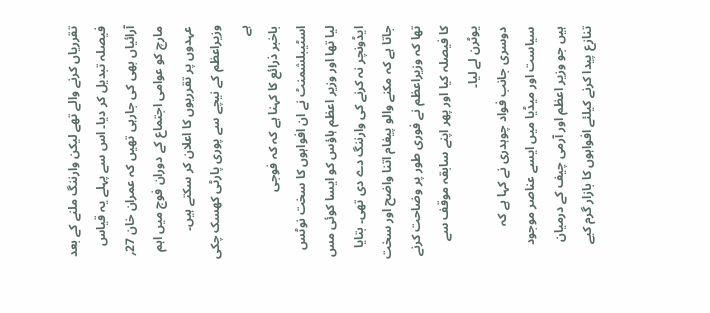تقرریاں کرنے والے تھے لیکن وارننگ ملنے کے بعد فیصلہ تبدیل کر دیا۔ اس سے پہلے یہ قیاس آرائیاں بھی کی جارہی تھیں کہ عمران خان 27؍ مارچ کو عوامی اجتماع کے دوران فوج میں اہم عہدوں پر تقرریوں کا اعلان کر سکتے ہیں۔
وزیراعظم کے نیچے سے پوری پارٹی کھسک چکی ہے
باخبر ذرائع کا کہنا ہے کہ کہ فوجی اسٹیبلشمنٹ نے ان افواہوں کا سخت نوٹس لیا تھا اور وزیر اعظم ہاؤس کو ایسا کوئی مس ایڈونچر نہ کرنے کی وارننگ دے دی تھی۔ بتایا جاتا ہے کہ مکنے والو پیغام اتنا واضح اور سخت تھا کہ وزیراعظم نے فوری طور پر وضاحت کرنے کا فیصلہ کیا اور پھر اپنے سابقہ موقف سے یوٹرن لے لیا۔
دوسری جانب فواد چوہدری نے کہا ہے کہ سیاست اور میڈیا میں ایسے عناصر موجود ہیں جو وزیر اعظم اور آرمی چیف کے درمیان تنازع پیدا کرنے کیلئے افواہوں کا بازار گرم کیے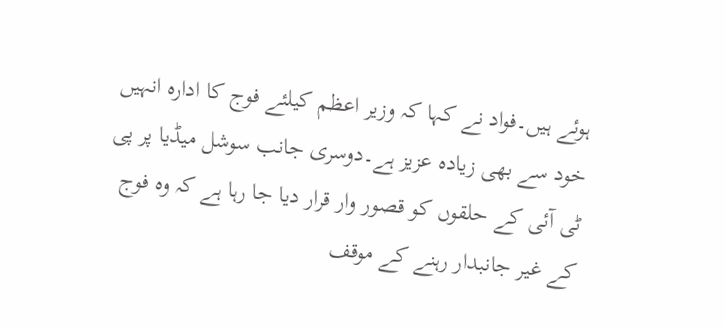ہوئے ہیں۔فواد نے کہا کہ وزیر اعظم کیلئے فوج کا ادارہ انہیں خود سے بھی زیادہ عزیز ہے۔دوسری جانب سوشل میڈیا پر پی ٹی آئی کے حلقوں کو قصور وار قرار دیا جا رہا ہے کہ وہ فوج کے غیر جانبدار رہنے کے موقف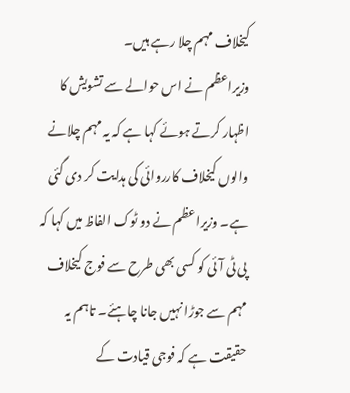کیخلاف مہم چلا رہے ہیں۔
وزیراعظم نے اس حوالے سے تشویش کا اظہار کرتے ہوئے کہا ہے کہ یہ مہم چلانے والوں کیخلاف کارروائی کی ہدایت کر دی گئی ہے۔ وزیراعظم نے دو ٹوک الفاظ میں کہا کہ پی ٹی آئی کو کسی بھی طرح سے فوج کیخلاف مہم سے جوڑا نہیں جانا چاہئے۔ تاہم یہ حقیقت ہے کہ فوجی قیادت کے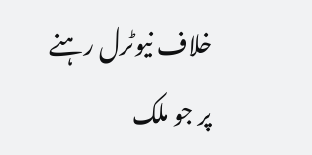خلاف نیوٹرل رہنے پر جو ملک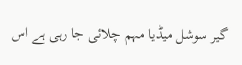گیر سوشل میڈیا مہم چلائی جا رہی ہے اس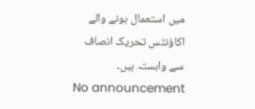میں استعمال ہونے والے اکاؤنٹس تحریک انصاف سے وابستہ ہیں۔
No announcement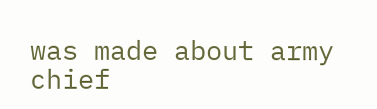was made about army chief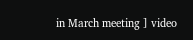in March meeting ] video